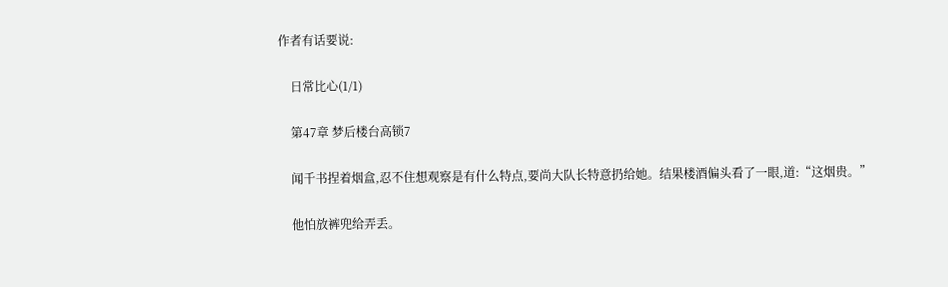作者有话要说:

    日常比心(1/1)

    第47章 梦后楼台高锁7

    闻千书捏着烟盒,忍不住想观察是有什么特点,要尚大队长特意扔给她。结果楼酒偏头看了一眼,道:“这烟贵。”

    他怕放裤兜给弄丢。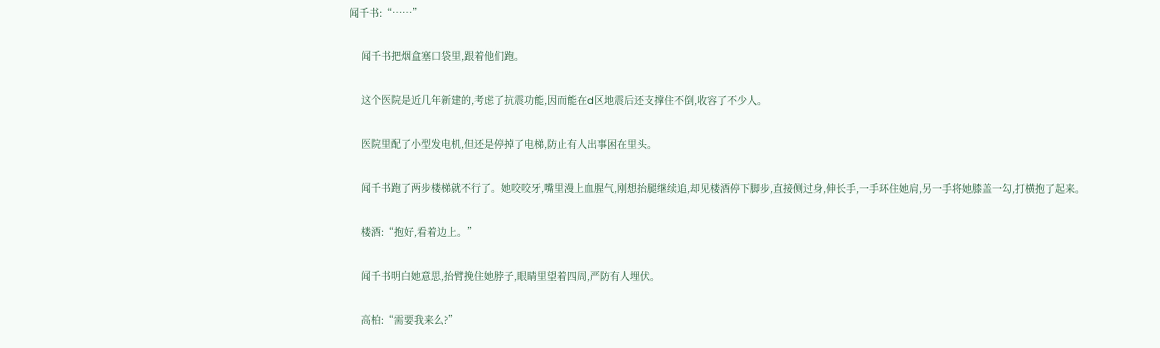闻千书:“……”

    闻千书把烟盒塞口袋里,跟着他们跑。

    这个医院是近几年新建的,考虑了抗震功能,因而能在d区地震后还支撑住不倒,收容了不少人。

    医院里配了小型发电机,但还是停掉了电梯,防止有人出事困在里头。

    闻千书跑了两步楼梯就不行了。她咬咬牙,嘴里漫上血腥气,刚想抬腿继续追,却见楼酒停下脚步,直接侧过身,伸长手,一手环住她肩,另一手将她膝盖一勾,打横抱了起来。

    楼酒:“抱好,看着边上。”

    闻千书明白她意思,抬臂挽住她脖子,眼睛里望着四周,严防有人埋伏。

    高柏:“需要我来么?”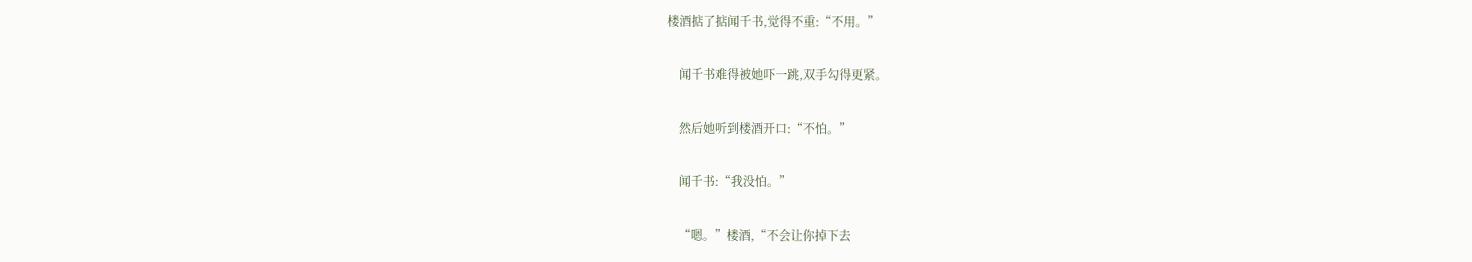楼酒掂了掂闻千书,觉得不重:“不用。”

    闻千书难得被她吓一跳,双手勾得更紧。

    然后她听到楼酒开口:“不怕。”

    闻千书:“我没怕。”

    “嗯。”楼酒,“不会让你掉下去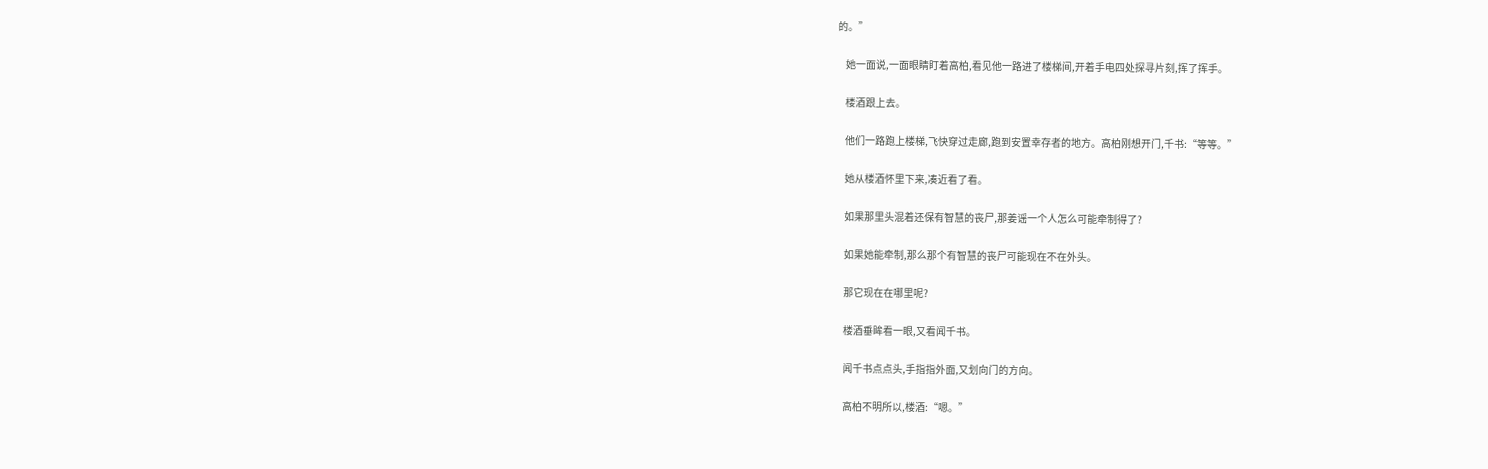的。”

    她一面说,一面眼睛盯着高柏,看见他一路进了楼梯间,开着手电四处探寻片刻,挥了挥手。

    楼酒跟上去。

    他们一路跑上楼梯,飞快穿过走廊,跑到安置幸存者的地方。高柏刚想开门,千书:“等等。”

    她从楼酒怀里下来,凑近看了看。

    如果那里头混着还保有智慧的丧尸,那姜谣一个人怎么可能牵制得了?

    如果她能牵制,那么那个有智慧的丧尸可能现在不在外头。

    那它现在在哪里呢?

    楼酒垂眸看一眼,又看闻千书。

    闻千书点点头,手指指外面,又划向门的方向。

    高柏不明所以,楼酒:“嗯。”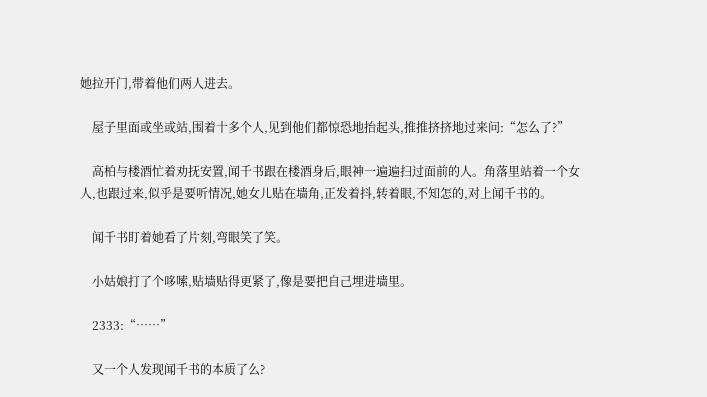她拉开门,带着他们两人进去。

    屋子里面或坐或站,围着十多个人,见到他们都惊恐地抬起头,推推挤挤地过来问:“怎么了?”

    高柏与楼酒忙着劝抚安置,闻千书跟在楼酒身后,眼神一遍遍扫过面前的人。角落里站着一个女人,也跟过来,似乎是要听情况,她女儿贴在墙角,正发着抖,转着眼,不知怎的,对上闻千书的。

    闻千书盯着她看了片刻,弯眼笑了笑。

    小姑娘打了个哆嗦,贴墙贴得更紧了,像是要把自己埋进墙里。

    2333:“……”

    又一个人发现闻千书的本质了么?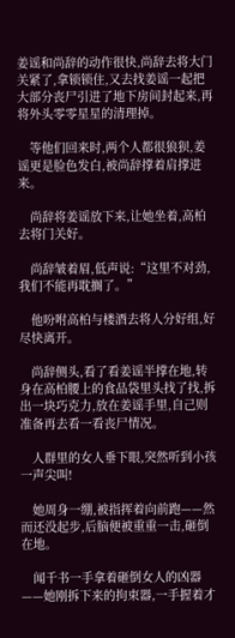姜谣和尚辞的动作很快,尚辞去将大门关紧了,拿锁锁住,又去找姜谣一起把大部分丧尸引进了地下房间封起来,再将外头零零星星的清理掉。

    等他们回来时,两个人都很狼狈,姜谣更是脸色发白,被尚辞撑着肩撑进来。

    尚辞将姜谣放下来,让她坐着,高柏去将门关好。

    尚辞皱着眉,低声说:“这里不对劲,我们不能再耽搁了。”

    他吩咐高柏与楼酒去将人分好组,好尽快离开。

    尚辞侧头,看了看姜谣半撑在地,转身在高柏腰上的食品袋里头找了找,拆出一块巧克力,放在姜谣手里,自己则准备再去看一看丧尸情况。

    人群里的女人垂下眼,突然听到小孩一声尖叫!

    她周身一绷,被指挥着向前跑——然而还没起步,后脑便被重重一击,砸倒在地。

    闻千书一手拿着砸倒女人的凶器——她刚拆下来的拘束器,一手握着才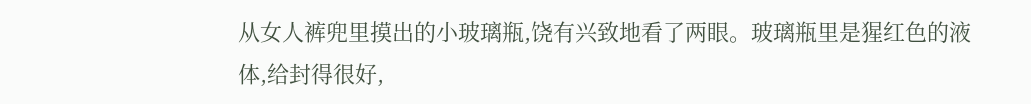从女人裤兜里摸出的小玻璃瓶,饶有兴致地看了两眼。玻璃瓶里是猩红色的液体,给封得很好,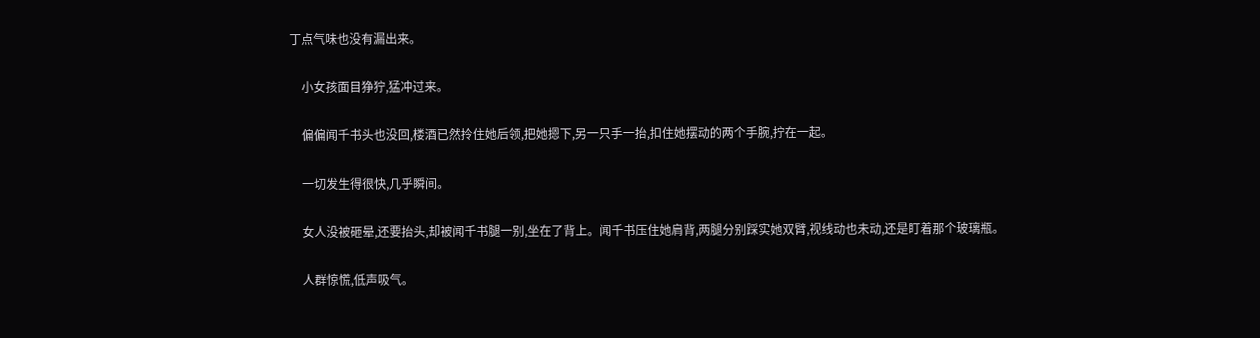丁点气味也没有漏出来。

    小女孩面目狰狞,猛冲过来。

    偏偏闻千书头也没回,楼酒已然拎住她后领,把她摁下,另一只手一抬,扣住她摆动的两个手腕,拧在一起。

    一切发生得很快,几乎瞬间。

    女人没被砸晕,还要抬头,却被闻千书腿一别,坐在了背上。闻千书压住她肩背,两腿分别踩实她双臂,视线动也未动,还是盯着那个玻璃瓶。

    人群惊慌,低声吸气。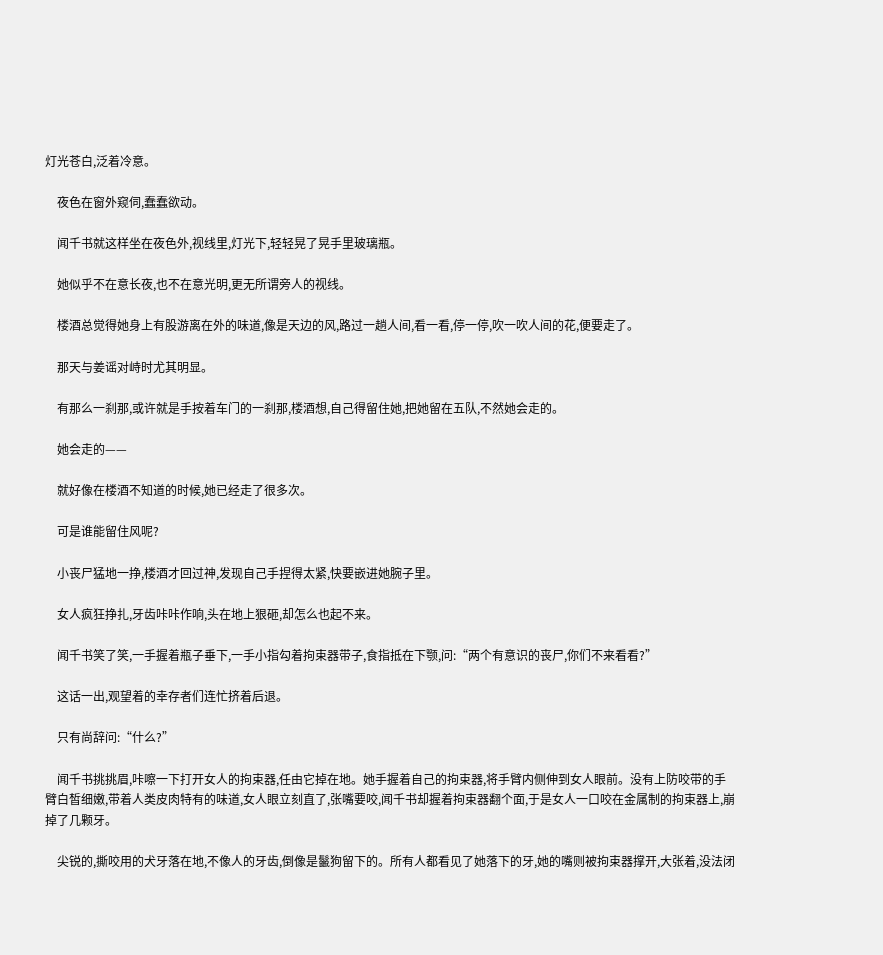灯光苍白,泛着冷意。

    夜色在窗外窥伺,蠢蠢欲动。

    闻千书就这样坐在夜色外,视线里,灯光下,轻轻晃了晃手里玻璃瓶。

    她似乎不在意长夜,也不在意光明,更无所谓旁人的视线。

    楼酒总觉得她身上有股游离在外的味道,像是天边的风,路过一趟人间,看一看,停一停,吹一吹人间的花,便要走了。

    那天与姜谣对峙时尤其明显。

    有那么一刹那,或许就是手按着车门的一刹那,楼酒想,自己得留住她,把她留在五队,不然她会走的。

    她会走的——

    就好像在楼酒不知道的时候,她已经走了很多次。

    可是谁能留住风呢?

    小丧尸猛地一挣,楼酒才回过神,发现自己手捏得太紧,快要嵌进她腕子里。

    女人疯狂挣扎,牙齿咔咔作响,头在地上狠砸,却怎么也起不来。

    闻千书笑了笑,一手握着瓶子垂下,一手小指勾着拘束器带子,食指抵在下颚,问:“两个有意识的丧尸,你们不来看看?”

    这话一出,观望着的幸存者们连忙挤着后退。

    只有尚辞问:“什么?”

    闻千书挑挑眉,咔嚓一下打开女人的拘束器,任由它掉在地。她手握着自己的拘束器,将手臂内侧伸到女人眼前。没有上防咬带的手臂白皙细嫩,带着人类皮肉特有的味道,女人眼立刻直了,张嘴要咬,闻千书却握着拘束器翻个面,于是女人一口咬在金属制的拘束器上,崩掉了几颗牙。

    尖锐的,撕咬用的犬牙落在地,不像人的牙齿,倒像是鬣狗留下的。所有人都看见了她落下的牙,她的嘴则被拘束器撑开,大张着,没法闭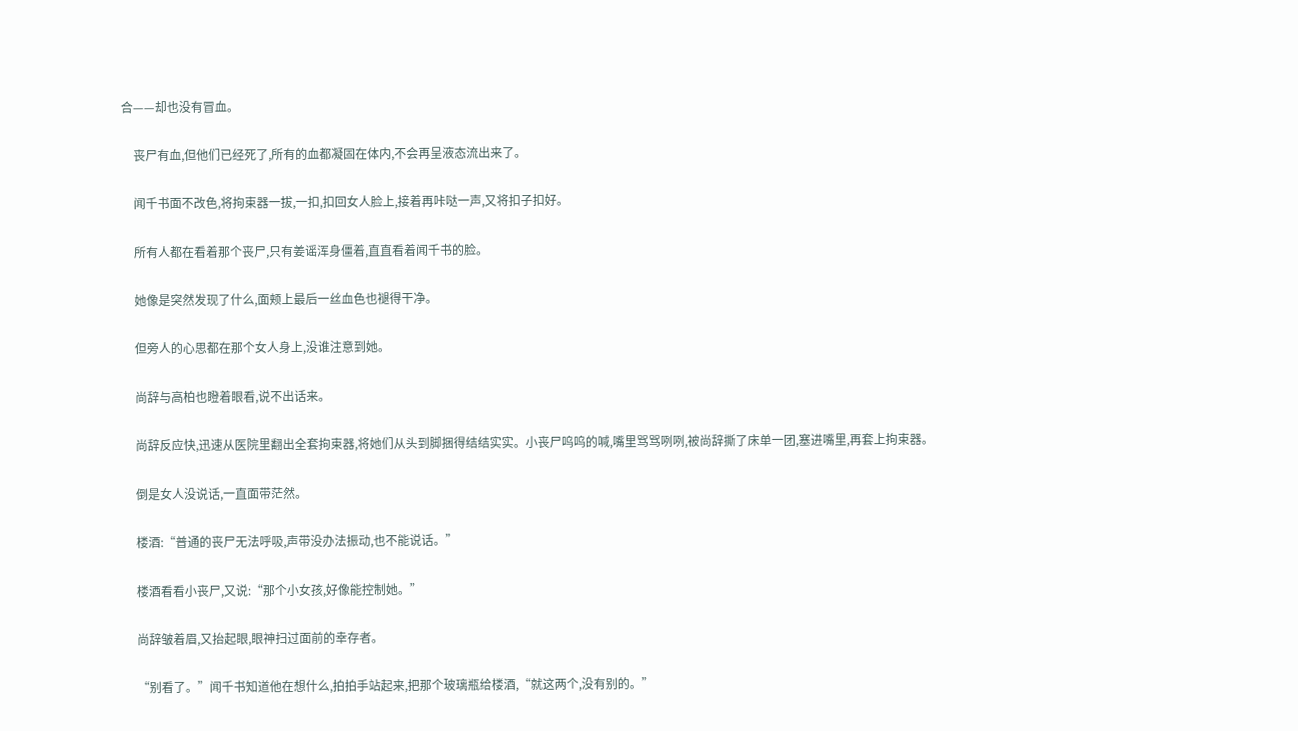合——却也没有冒血。

    丧尸有血,但他们已经死了,所有的血都凝固在体内,不会再呈液态流出来了。

    闻千书面不改色,将拘束器一拔,一扣,扣回女人脸上,接着再咔哒一声,又将扣子扣好。

    所有人都在看着那个丧尸,只有姜谣浑身僵着,直直看着闻千书的脸。

    她像是突然发现了什么,面颊上最后一丝血色也褪得干净。

    但旁人的心思都在那个女人身上,没谁注意到她。

    尚辞与高柏也瞪着眼看,说不出话来。

    尚辞反应快,迅速从医院里翻出全套拘束器,将她们从头到脚捆得结结实实。小丧尸呜呜的喊,嘴里骂骂咧咧,被尚辞撕了床单一团,塞进嘴里,再套上拘束器。

    倒是女人没说话,一直面带茫然。

    楼酒:“普通的丧尸无法呼吸,声带没办法振动,也不能说话。”

    楼酒看看小丧尸,又说:“那个小女孩,好像能控制她。”

    尚辞皱着眉,又抬起眼,眼神扫过面前的幸存者。

    “别看了。”闻千书知道他在想什么,拍拍手站起来,把那个玻璃瓶给楼酒,“就这两个,没有别的。”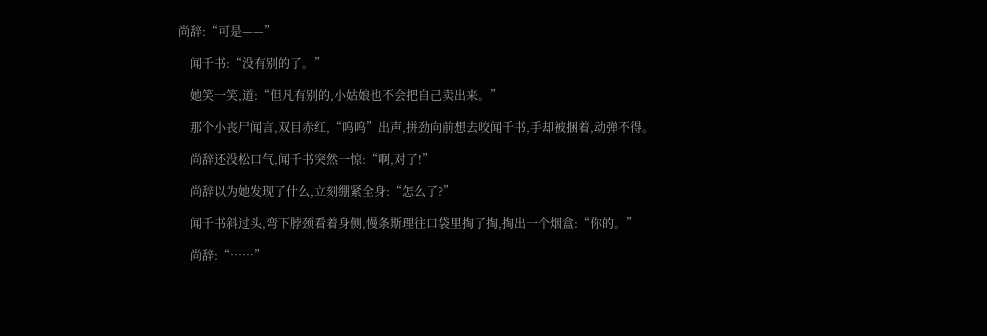尚辞:“可是——”

    闻千书:“没有别的了。”

    她笑一笑,道:“但凡有别的,小姑娘也不会把自己卖出来。”

    那个小丧尸闻言,双目赤红,“呜呜”出声,拼劲向前想去咬闻千书,手却被捆着,动弹不得。

    尚辞还没松口气,闻千书突然一惊:“啊,对了!”

    尚辞以为她发现了什么,立刻绷紧全身:“怎么了?”

    闻千书斜过头,弯下脖颈看着身侧,慢条斯理往口袋里掏了掏,掏出一个烟盒:“你的。”

    尚辞:“……”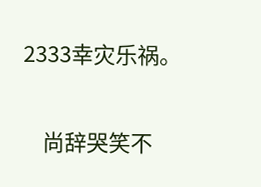2333幸灾乐祸。

    尚辞哭笑不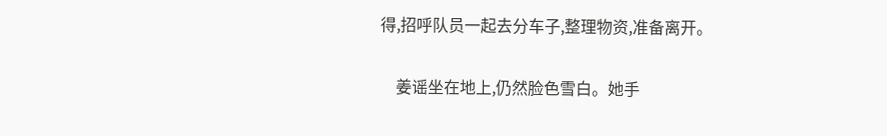得,招呼队员一起去分车子,整理物资,准备离开。

    姜谣坐在地上,仍然脸色雪白。她手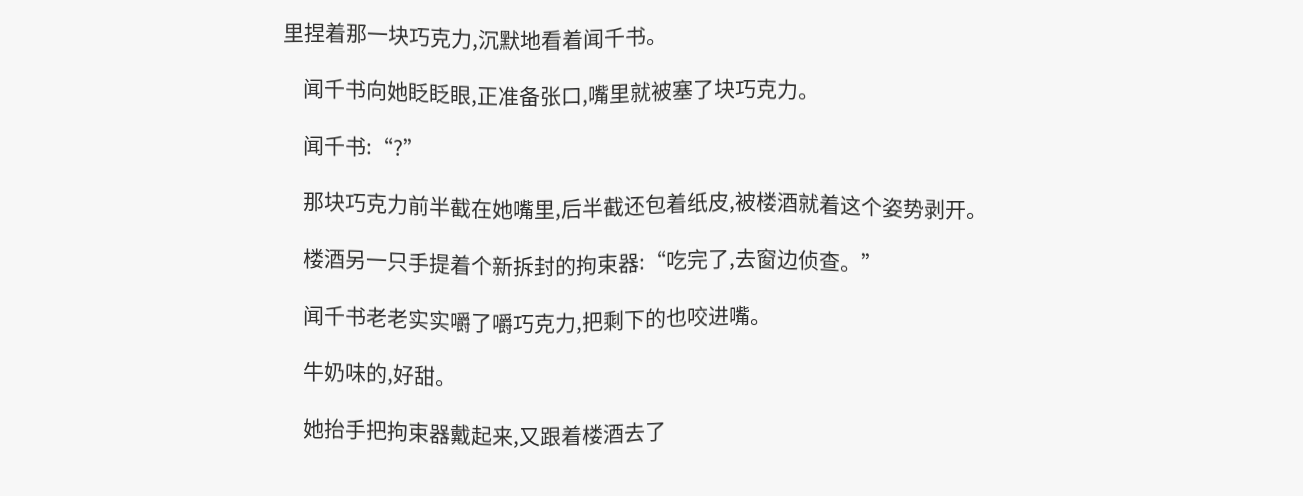里捏着那一块巧克力,沉默地看着闻千书。

    闻千书向她眨眨眼,正准备张口,嘴里就被塞了块巧克力。

    闻千书:“?”

    那块巧克力前半截在她嘴里,后半截还包着纸皮,被楼酒就着这个姿势剥开。

    楼酒另一只手提着个新拆封的拘束器:“吃完了,去窗边侦查。”

    闻千书老老实实嚼了嚼巧克力,把剩下的也咬进嘴。

    牛奶味的,好甜。

    她抬手把拘束器戴起来,又跟着楼酒去了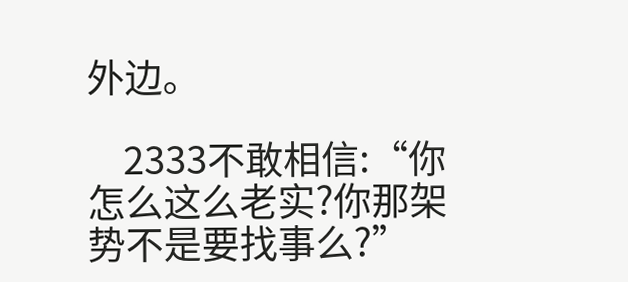外边。

    2333不敢相信:“你怎么这么老实?你那架势不是要找事么?”